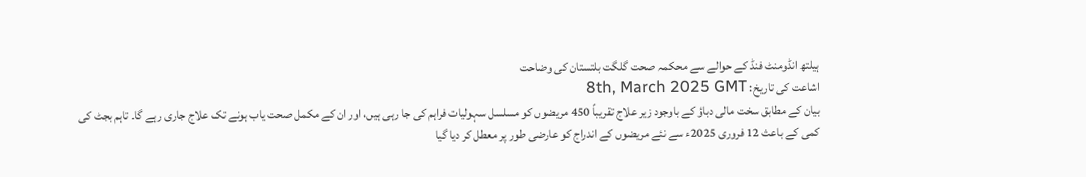ہیلتھ انڈومنٹ فنڈ کے حوالے سے محکمہ صحت گلگت بلتستان کی وضاحت
اشاعت کی تاریخ: 8th, March 2025 GMT
بیان کے مطابق سخت مالی دباؤ کے باوجود زیر علاج تقریباً 450 مریضوں کو مسلسل سہولیات فراہم کی جا رہی ہیں، اور ان کے مکمل صحت یاب ہونے تک علاج جاری رہے گا۔ تاہم بجٹ کی کمی کے باعث 12 فروری 2025ء سے نئے مریضوں کے اندراج کو عارضی طور پر معطل کر دیا گیا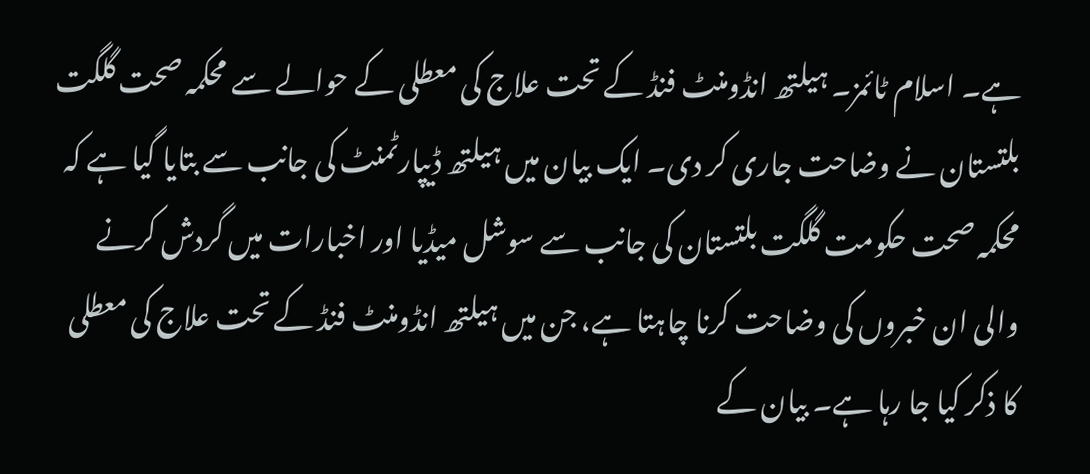ہے۔ اسلام ٹائمز۔ ہیلتھ انڈومنٹ فنڈ کے تحت علاج کی معطلی کے حوالے سے محکمہ صحت گلگت بلتستان نے وضاحت جاری کر دی۔ ایک بیان میں ہیلتھ ڈیپارٹمنٹ کی جانب سے بتایا گیا ہے کہ محکمہ صحت حکومت گلگت بلتستان کی جانب سے سوشل میڈیا اور اخبارات میں گردش کرنے والی ان خبروں کی وضاحت کرنا چاہتا ہے، جن میں ہیلتھ انڈومنٹ فنڈ کے تحت علاج کی معطلی کا ذکر کیا جا رہا ہے۔ بیان کے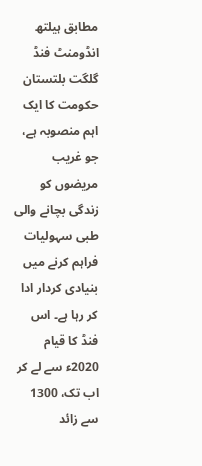مطابق ہیلتھ انڈومنٹ فنڈ گلگت بلتستان حکومت کا ایک اہم منصوبہ ہے، جو غریب مریضوں کو زندگی بچانے والی طبی سہولیات فراہم کرنے میں بنیادی کردار ادا کر رہا ہے۔ اس فنڈ کا قیام 2020ء سے لے کر اب تک، 1300 سے زائد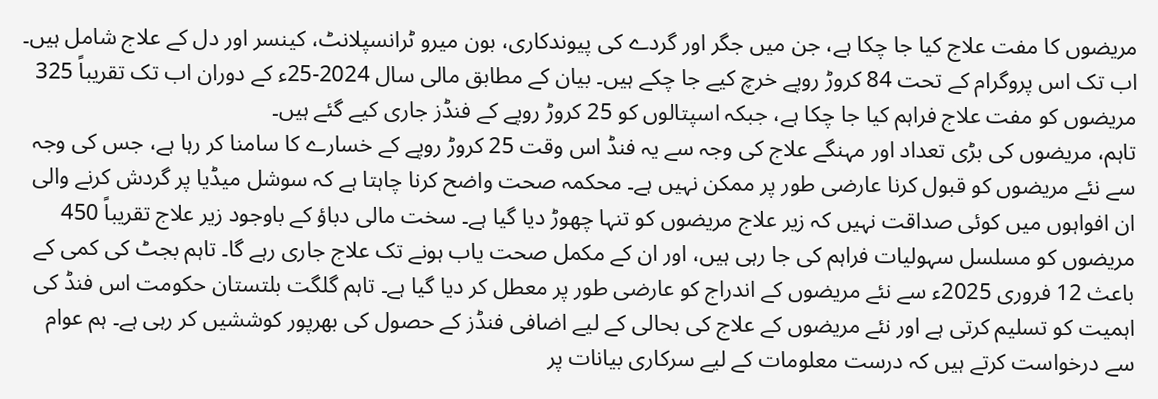مریضوں کا مفت علاج کیا جا چکا ہے، جن میں جگر اور گردے کی پیوندکاری، بون میرو ٹرانسپلانٹ، کینسر اور دل کے علاج شامل ہیں۔ اب تک اس پروگرام کے تحت 84 کروڑ روپے خرچ کیے جا چکے ہیں۔ بیان کے مطابق مالی سال 2024-25ء کے دوران اب تک تقریباً 325 مریضوں کو مفت علاج فراہم کیا جا چکا ہے، جبکہ اسپتالوں کو 25 کروڑ روپے کے فنڈز جاری کیے گئے ہیں۔
تاہم، مریضوں کی بڑی تعداد اور مہنگے علاج کی وجہ سے یہ فنڈ اس وقت 25 کروڑ روپے کے خسارے کا سامنا کر رہا ہے، جس کی وجہ سے نئے مریضوں کو قبول کرنا عارضی طور پر ممکن نہیں ہے۔ محکمہ صحت واضح کرنا چاہتا ہے کہ سوشل میڈیا پر گردش کرنے والی ان افواہوں میں کوئی صداقت نہیں کہ زیر علاج مریضوں کو تنہا چھوڑ دیا گیا ہے۔ سخت مالی دباؤ کے باوجود زیر علاج تقریباً 450 مریضوں کو مسلسل سہولیات فراہم کی جا رہی ہیں، اور ان کے مکمل صحت یاب ہونے تک علاج جاری رہے گا۔ تاہم بجٹ کی کمی کے باعث 12 فروری 2025ء سے نئے مریضوں کے اندراج کو عارضی طور پر معطل کر دیا گیا ہے۔ تاہم گلگت بلتستان حکومت اس فنڈ کی اہمیت کو تسلیم کرتی ہے اور نئے مریضوں کے علاج کی بحالی کے لیے اضافی فنڈز کے حصول کی بھرپور کوششیں کر رہی ہے۔ ہم عوام سے درخواست کرتے ہیں کہ درست معلومات کے لیے سرکاری بیانات پر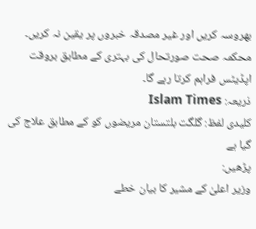بھروسہ کریں اور غیر مصدقہ خبروں پر یقین نہ کریں۔ محکمہ صحت صورتحال کی بہتری کے مطابق بروقت اپڈیٹس فراہم کرتا رہے گا۔
ذریعہ: Islam Times
کلیدی لفظ: گلگت بلتستان مریضوں کو کے مطابق علاج کی گیا ہے
پڑھیں:
وزیر اعلیٰ کے مشیر کا بیان خطے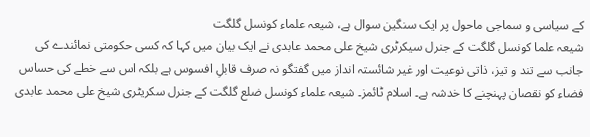کے سیاسی و سماجی ماحول پر ایک سنگین سوال ہے، شیعہ علماء کونسل گلگت
شیعہ علما کونسل گلگت کے جنرل سیکرٹری شیخ علی محمد عابدی نے ایک بیان میں کہا کہ کسی حکومتی نمائندے کی جانب سے تند و تیز، ذاتی نوعیت اور غیر شائستہ انداز میں گفتگو نہ صرف قابلِ افسوس ہے بلکہ اس سے خطے کی حساس فضاء کو نقصان پہنچنے کا خدشہ ہے۔ اسلام ٹائمز۔ شیعہ علماء کونسل ضلع گلگت کے جنرل سکریٹری شیخ علی محمد عابدی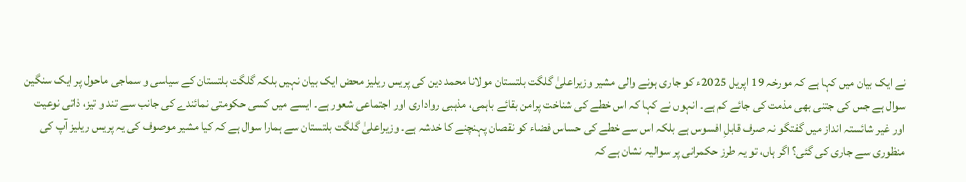نے ایک بیان میں کہا ہے کہ مورخہ 19 اپریل 2025ء کو جاری ہونے والی مشیر وزیراعلیٰ گلگت بلتستان مولانا محمد دین کی پریس ریلیز محض ایک بیان نہیں بلکہ گلگت بلتستان کے سیاسی و سماجی ماحول پر ایک سنگین سوال ہے جس کی جتنی بھی مذمت کی جائے کم ہے۔ انہوں نے کہا کہ اس خطے کی شناخت پرامن بقائے باہمی، مذہبی رواداری اور اجتماعی شعور ہے۔ ایسے میں کسی حکومتی نمائندے کی جانب سے تند و تیز، ذاتی نوعیت اور غیر شائستہ انداز میں گفتگو نہ صرف قابلِ افسوس ہے بلکہ اس سے خطے کی حساس فضاء کو نقصان پہنچنے کا خدشہ ہے۔ وزیراعلیٰ گلگت بلتستان سے ہمارا سوال ہے کہ کیا مشیر موصوف کی یہ پریس ریلیز آپ کی منظوری سے جاری کی گئی؟ اگر ہاں، تو یہ طرز حکمرانی پر سوالیہ نشان ہے کہ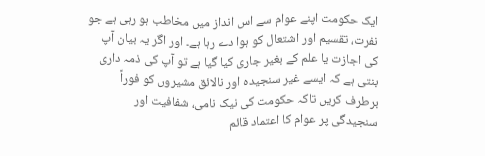ایک حکومت اپنے عوام سے اس انداز میں مخاطب ہو رہی ہے جو نفرت، تقسیم اور اشتعال کو ہوا دے رہا ہے۔ اور اگر یہ بیان آپ کی اجازت یا علم کے بغیر جاری کیا گیا ہے تو آپ کی ذمہ داری بنتی ہے کہ ایسے غیر سنجیدہ اور نالائق مشیروں کو فوراً برطرف کریں تاکہ حکومت کی نیک نامی، شفافیت اور سنجیدگی پر عوام کا اعتماد قائم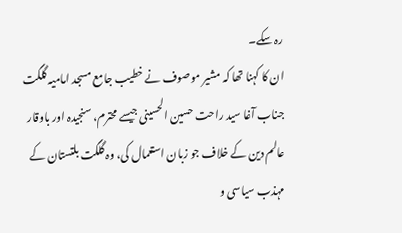رہ سکے۔
ان کا کہنا تھا کہ مشیر موصوف نے خطیب جامع مسجد امامیہ گلگت جناب آغا سید راحت حسین الحسینی جیسے محترم، سنجیدہ اور باوقار عالم دین کے خلاف جو زبان استعمال کی، وہ گلگت بلتستان کے مہذب سیاسی و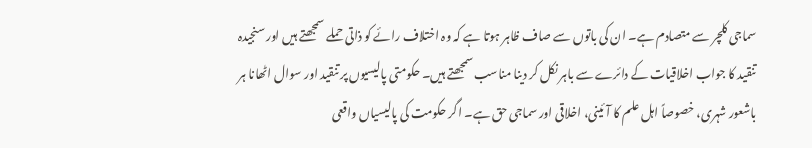سماجی کلچر سے متصادم ہے۔ ان کی باتوں سے صاف ظاہر ہوتا ہے کہ وہ اختلاف رائے کو ذاتی حملے سمجھتے ہیں اور سنجیدہ تنقید کا جواب اخلاقیات کے دائرے سے باہر نکل کر دینا مناسب سمجھتے ہیں۔ حکومتی پالیسیوں پر تنقید اور سوال اٹھانا ہر باشعور شہری، خصوصاً اہل علم کا آئینی، اخلاقی اور سماجی حق ہے۔ اگر حکومت کی پالیسیاں واقعی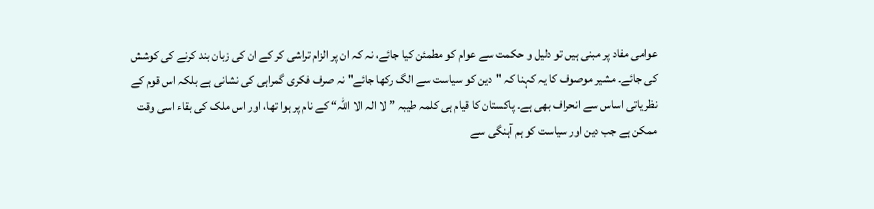عوامی مفاد پر مبنی ہیں تو دلیل و حکمت سے عوام کو مطمئن کیا جائے، نہ کہ ان پر الزام تراشی کر کے ان کی زبان بند کرنے کی کوشش کی جائے۔ مشیر موصوف کا یہ کہنا کہ "دین کو سیاست سے الگ رکھا جائے" نہ صرف فکری گمراہی کی نشانی ہے بلکہ اس قوم کے نظریاتی اساس سے انحراف بھی ہے۔ پاکستان کا قیام ہی کلمہ طیبہ ”لا الہ الا اللہ“ کے نام پر ہوا تھا، اور اس ملک کی بقاء اسی وقت ممکن ہے جب دین اور سیاست کو ہم آہنگی سے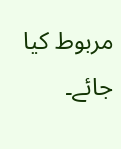مربوط کیا جائے۔